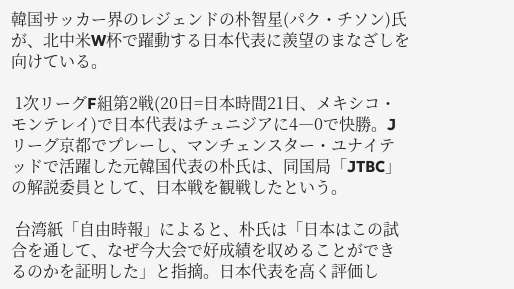韓国サッカー界のレジェンドの朴智星(パク・チソン)氏が、北中米W杯で躍動する日本代表に羨望のまなざしを向けている。

 1次リーグF組第2戦(20日=日本時間21日、メキシコ・モンテレイ)で日本代表はチュニジアに4―0で快勝。Jリーグ京都でプレーし、マンチェンスター・ユナイテッドで活躍した元韓国代表の朴氏は、同国局「JTBC」の解説委員として、日本戦を観戦したという。

 台湾紙「自由時報」によると、朴氏は「日本はこの試合を通して、なぜ今大会で好成績を収めることができるのかを証明した」と指摘。日本代表を高く評価し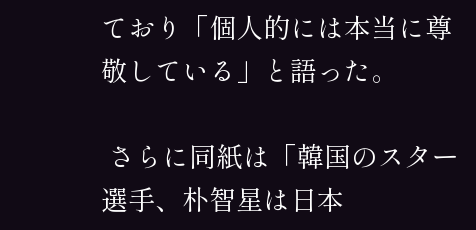ており「個人的には本当に尊敬している」と語った。

 さらに同紙は「韓国のスター選手、朴智星は日本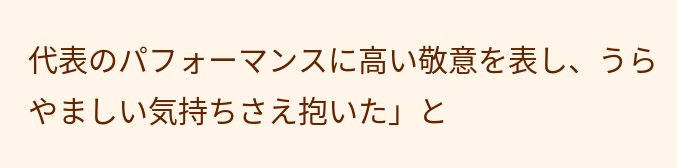代表のパフォーマンスに高い敬意を表し、うらやましい気持ちさえ抱いた」と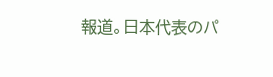報道。日本代表のパ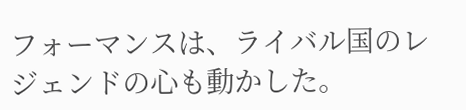フォーマンスは、ライバル国のレジェンドの心も動かした。